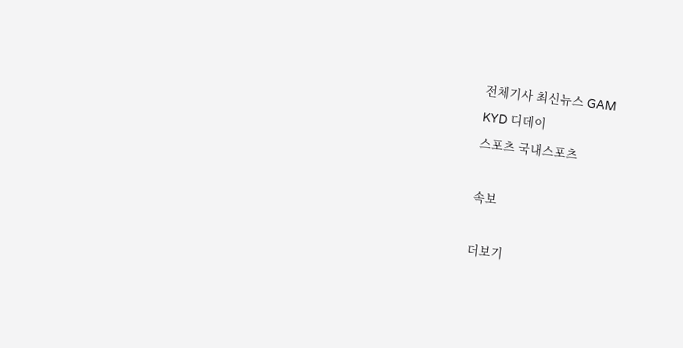전체기사 최신뉴스 GAM
KYD 디데이
스포츠 국내스포츠

속보

더보기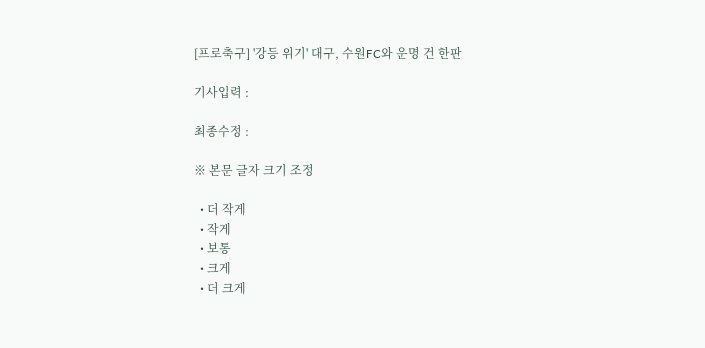[프로축구] '강등 위기' 대구, 수원FC와 운명 건 한판

기사입력 :

최종수정 :

※ 본문 글자 크기 조정

  • 더 작게
  • 작게
  • 보통
  • 크게
  • 더 크게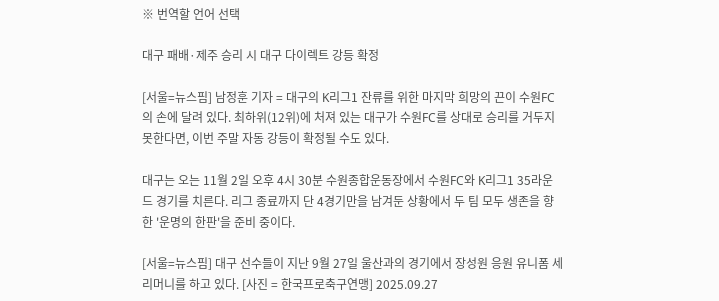※ 번역할 언어 선택

대구 패배·제주 승리 시 대구 다이렉트 강등 확정

[서울=뉴스핌] 남정훈 기자 = 대구의 K리그1 잔류를 위한 마지막 희망의 끈이 수원FC의 손에 달려 있다. 최하위(12위)에 처져 있는 대구가 수원FC를 상대로 승리를 거두지 못한다면, 이번 주말 자동 강등이 확정될 수도 있다.

대구는 오는 11월 2일 오후 4시 30분 수원종합운동장에서 수원FC와 K리그1 35라운드 경기를 치른다. 리그 종료까지 단 4경기만을 남겨둔 상황에서 두 팀 모두 생존을 향한 '운명의 한판'을 준비 중이다.

[서울=뉴스핌] 대구 선수들이 지난 9월 27일 울산과의 경기에서 장성원 응원 유니폼 세리머니를 하고 있다. [사진 = 한국프로축구연맹] 2025.09.27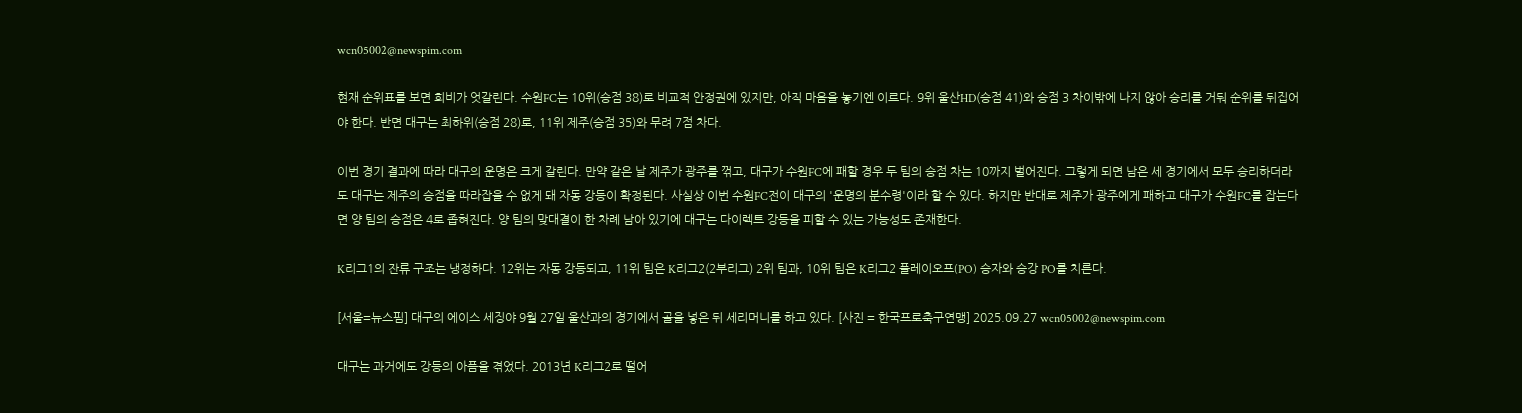wcn05002@newspim.com

현재 순위표를 보면 희비가 엇갈린다. 수원FC는 10위(승점 38)로 비교적 안정권에 있지만, 아직 마음을 놓기엔 이르다. 9위 울산HD(승점 41)와 승점 3 차이밖에 나지 않아 승리를 거둬 순위를 뒤집어야 한다. 반면 대구는 최하위(승점 28)로, 11위 제주(승점 35)와 무려 7점 차다.

이번 경기 결과에 따라 대구의 운명은 크게 갈린다. 만약 같은 날 제주가 광주를 꺾고, 대구가 수원FC에 패할 경우 두 팀의 승점 차는 10까지 벌어진다. 그렇게 되면 남은 세 경기에서 모두 승리하더라도 대구는 제주의 승점을 따라잡을 수 없게 돼 자동 강등이 확정된다. 사실상 이번 수원FC전이 대구의 '운명의 분수령'이라 할 수 있다. 하지만 반대로 제주가 광주에게 패하고 대구가 수원FC를 잡는다면 양 팀의 승점은 4로 좁혀진다. 양 팀의 맞대결이 한 차례 남아 있기에 대구는 다이렉트 강등을 피할 수 있는 가능성도 존재한다.

K리그1의 잔류 구조는 냉정하다. 12위는 자동 강등되고, 11위 팀은 K리그2(2부리그) 2위 팀과, 10위 팀은 K리그2 플레이오프(PO) 승자와 승강 PO를 치른다.

[서울=뉴스핌] 대구의 에이스 세징야 9월 27일 울산과의 경기에서 골을 넣은 뒤 세리머니를 하고 있다. [사진 = 한국프로축구연맹] 2025.09.27 wcn05002@newspim.com

대구는 과거에도 강등의 아픔을 겪었다. 2013년 K리그2로 떨어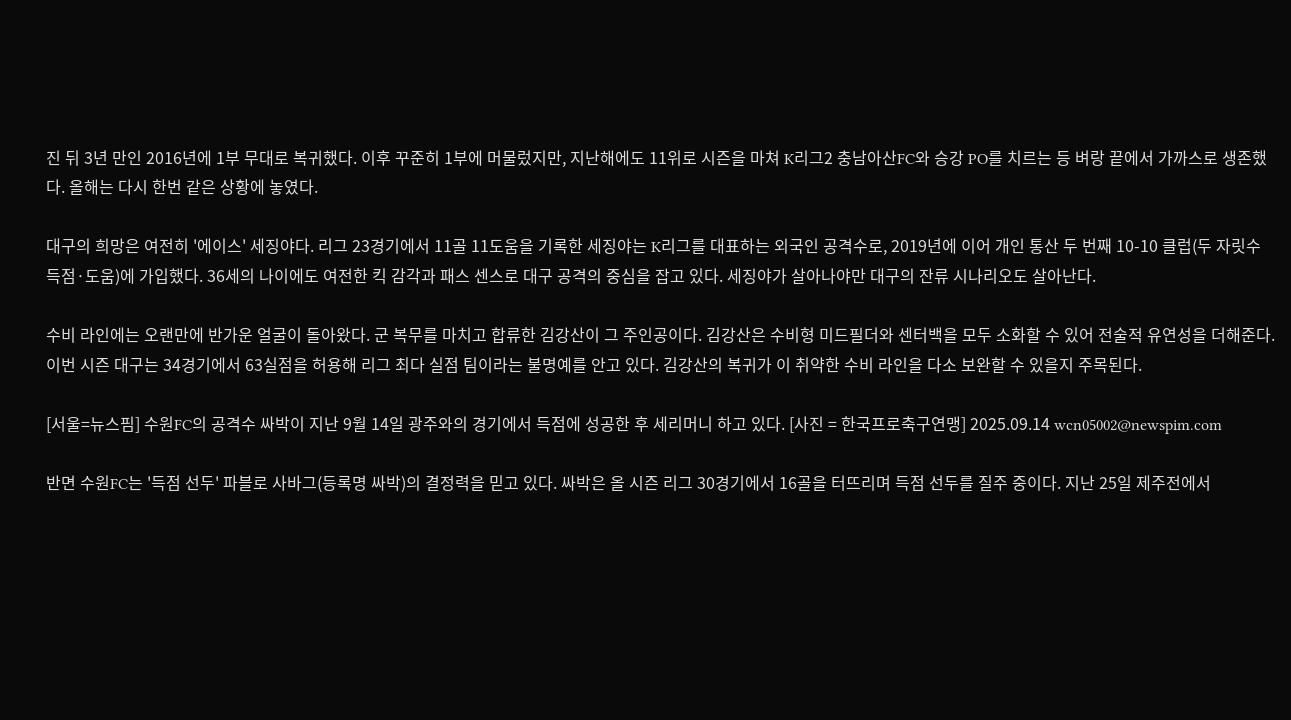진 뒤 3년 만인 2016년에 1부 무대로 복귀했다. 이후 꾸준히 1부에 머물렀지만, 지난해에도 11위로 시즌을 마쳐 K리그2 충남아산FC와 승강 PO를 치르는 등 벼랑 끝에서 가까스로 생존했다. 올해는 다시 한번 같은 상황에 놓였다.

대구의 희망은 여전히 '에이스' 세징야다. 리그 23경기에서 11골 11도움을 기록한 세징야는 K리그를 대표하는 외국인 공격수로, 2019년에 이어 개인 통산 두 번째 10-10 클럽(두 자릿수 득점·도움)에 가입했다. 36세의 나이에도 여전한 킥 감각과 패스 센스로 대구 공격의 중심을 잡고 있다. 세징야가 살아나야만 대구의 잔류 시나리오도 살아난다.

수비 라인에는 오랜만에 반가운 얼굴이 돌아왔다. 군 복무를 마치고 합류한 김강산이 그 주인공이다. 김강산은 수비형 미드필더와 센터백을 모두 소화할 수 있어 전술적 유연성을 더해준다. 이번 시즌 대구는 34경기에서 63실점을 허용해 리그 최다 실점 팀이라는 불명예를 안고 있다. 김강산의 복귀가 이 취약한 수비 라인을 다소 보완할 수 있을지 주목된다.

[서울=뉴스핌] 수원FC의 공격수 싸박이 지난 9월 14일 광주와의 경기에서 득점에 성공한 후 세리머니 하고 있다. [사진 = 한국프로축구연맹] 2025.09.14 wcn05002@newspim.com

반면 수원FC는 '득점 선두' 파블로 사바그(등록명 싸박)의 결정력을 믿고 있다. 싸박은 올 시즌 리그 30경기에서 16골을 터뜨리며 득점 선두를 질주 중이다. 지난 25일 제주전에서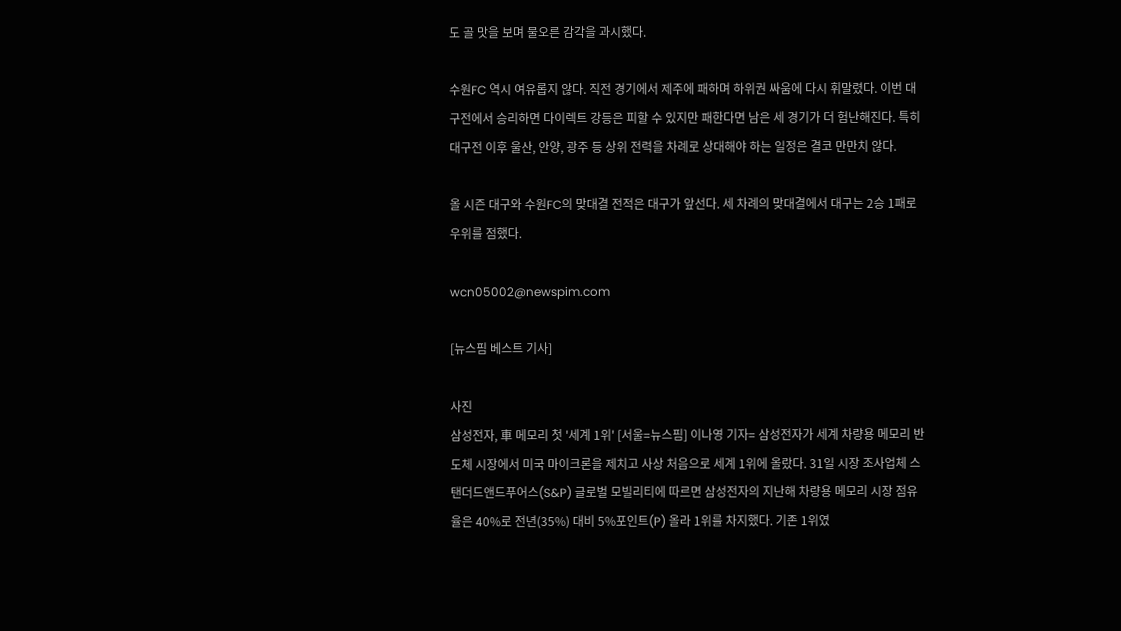도 골 맛을 보며 물오른 감각을 과시했다.

수원FC 역시 여유롭지 않다. 직전 경기에서 제주에 패하며 하위권 싸움에 다시 휘말렸다. 이번 대구전에서 승리하면 다이렉트 강등은 피할 수 있지만 패한다면 남은 세 경기가 더 험난해진다. 특히 대구전 이후 울산, 안양, 광주 등 상위 전력을 차례로 상대해야 하는 일정은 결코 만만치 않다.

올 시즌 대구와 수원FC의 맞대결 전적은 대구가 앞선다. 세 차례의 맞대결에서 대구는 2승 1패로 우위를 점했다.

wcn05002@newspim.com

[뉴스핌 베스트 기사]

사진
삼성전자, 車 메모리 첫 '세계 1위' [서울=뉴스핌] 이나영 기자= 삼성전자가 세계 차량용 메모리 반도체 시장에서 미국 마이크론을 제치고 사상 처음으로 세계 1위에 올랐다. 31일 시장 조사업체 스탠더드앤드푸어스(S&P) 글로벌 모빌리티에 따르면 삼성전자의 지난해 차량용 메모리 시장 점유율은 40%로 전년(35%) 대비 5%포인트(P) 올라 1위를 차지했다. 기존 1위였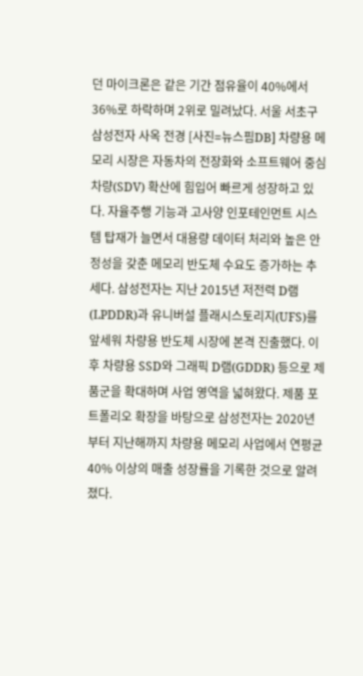던 마이크론은 같은 기간 점유율이 40%에서 36%로 하락하며 2위로 밀려났다. 서울 서초구 삼성전자 사옥 전경 [사진=뉴스핌DB] 차량용 메모리 시장은 자동차의 전장화와 소프트웨어 중심 차량(SDV) 확산에 힘입어 빠르게 성장하고 있다. 자율주행 기능과 고사양 인포테인먼트 시스템 탑재가 늘면서 대용량 데이터 처리와 높은 안정성을 갖춘 메모리 반도체 수요도 증가하는 추세다. 삼성전자는 지난 2015년 저전력 D램(LPDDR)과 유니버설 플래시스토리지(UFS)를 앞세워 차량용 반도체 시장에 본격 진출했다. 이후 차량용 SSD와 그래픽 D램(GDDR) 등으로 제품군을 확대하며 사업 영역을 넓혀왔다. 제품 포트폴리오 확장을 바탕으로 삼성전자는 2020년부터 지난해까지 차량용 메모리 사업에서 연평균 40% 이상의 매출 성장률을 기록한 것으로 알려졌다.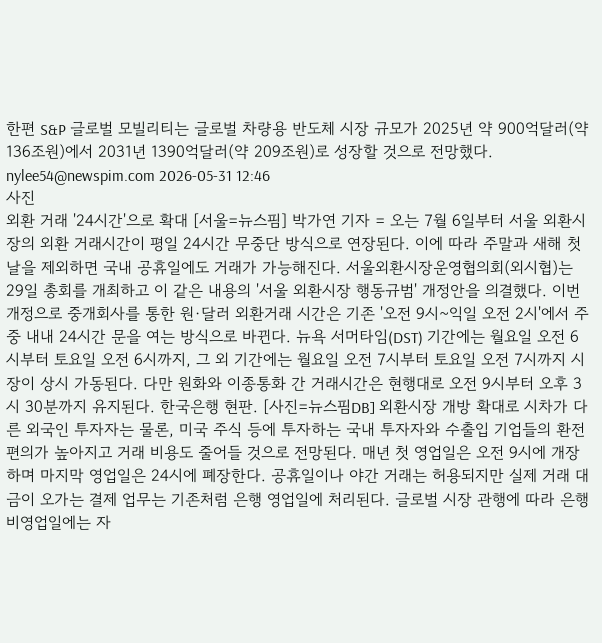한편 S&P 글로벌 모빌리티는 글로벌 차량용 반도체 시장 규모가 2025년 약 900억달러(약 136조원)에서 2031년 1390억달러(약 209조원)로 성장할 것으로 전망했다. nylee54@newspim.com 2026-05-31 12:46
사진
외환 거래 '24시간'으로 확대 [서울=뉴스핌] 박가연 기자 = 오는 7월 6일부터 서울 외환시장의 외환 거래시간이 평일 24시간 무중단 방식으로 연장된다. 이에 따라 주말과 새해 첫날을 제외하면 국내 공휴일에도 거래가 가능해진다. 서울외환시장운영협의회(외시협)는 29일 총회를 개최하고 이 같은 내용의 '서울 외환시장 행동규범' 개정안을 의결했다. 이번 개정으로 중개회사를 통한 원·달러 외환거래 시간은 기존 '오전 9시~익일 오전 2시'에서 주중 내내 24시간 문을 여는 방식으로 바뀐다. 뉴욕 서머타임(DST) 기간에는 월요일 오전 6시부터 토요일 오전 6시까지, 그 외 기간에는 월요일 오전 7시부터 토요일 오전 7시까지 시장이 상시 가동된다. 다만 원화와 이종통화 간 거래시간은 현행대로 오전 9시부터 오후 3시 30분까지 유지된다. 한국은행 현판. [사진=뉴스핌DB] 외환시장 개방 확대로 시차가 다른 외국인 투자자는 물론, 미국 주식 등에 투자하는 국내 투자자와 수출입 기업들의 환전 편의가 높아지고 거래 비용도 줄어들 것으로 전망된다. 매년 첫 영업일은 오전 9시에 개장하며 마지막 영업일은 24시에 폐장한다. 공휴일이나 야간 거래는 허용되지만 실제 거래 대금이 오가는 결제 업무는 기존처럼 은행 영업일에 처리된다. 글로벌 시장 관행에 따라 은행 비영업일에는 자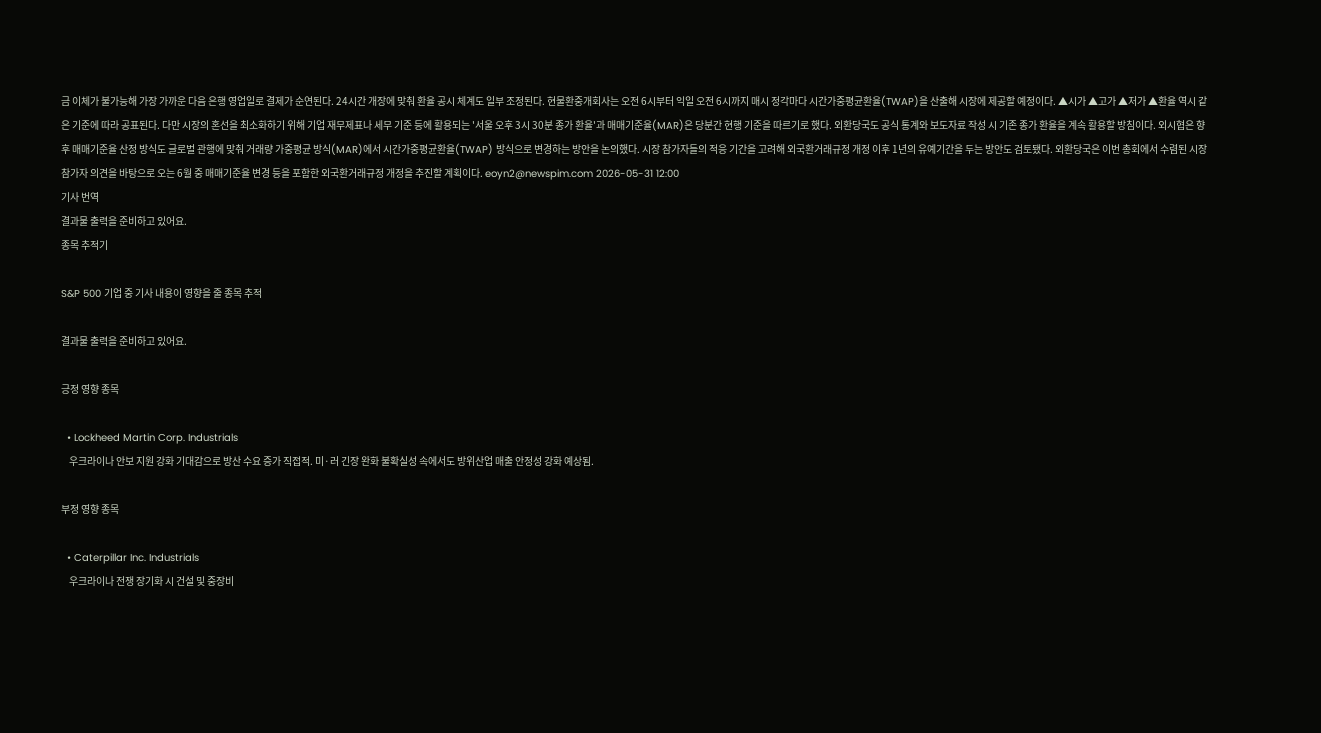금 이체가 불가능해 가장 가까운 다음 은행 영업일로 결제가 순연된다. 24시간 개장에 맞춰 환율 공시 체계도 일부 조정된다. 현물환중개회사는 오전 6시부터 익일 오전 6시까지 매시 정각마다 시간가중평균환율(TWAP)을 산출해 시장에 제공할 예정이다. ▲시가 ▲고가 ▲저가 ▲환율 역시 같은 기준에 따라 공표된다. 다만 시장의 혼선을 최소화하기 위해 기업 재무제표나 세무 기준 등에 활용되는 '서울 오후 3시 30분 종가 환율'과 매매기준율(MAR)은 당분간 현행 기준을 따르기로 했다. 외환당국도 공식 통계와 보도자료 작성 시 기존 종가 환율을 계속 활용할 방침이다. 외시협은 향후 매매기준율 산정 방식도 글로벌 관행에 맞춰 거래량 가중평균 방식(MAR)에서 시간가중평균환율(TWAP) 방식으로 변경하는 방안을 논의했다. 시장 참가자들의 적응 기간을 고려해 외국환거래규정 개정 이후 1년의 유예기간을 두는 방안도 검토됐다. 외환당국은 이번 총회에서 수렴된 시장 참가자 의견을 바탕으로 오는 6월 중 매매기준율 변경 등을 포함한 외국환거래규정 개정을 추진할 계획이다. eoyn2@newspim.com 2026-05-31 12:00
기사 번역
결과물 출력을 준비하고 있어요.
종목 추적기

S&P 500 기업 중 기사 내용이 영향을 줄 종목 추적

결과물 출력을 준비하고 있어요.

긍정 영향 종목

  • Lockheed Martin Corp. Industrials
    우크라이나 안보 지원 강화 기대감으로 방산 수요 증가 직접적. 미·러 긴장 완화 불확실성 속에서도 방위산업 매출 안정성 강화 예상됨.

부정 영향 종목

  • Caterpillar Inc. Industrials
    우크라이나 전쟁 장기화 시 건설 및 중장비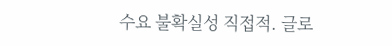수요 불확실성 직접적. 글로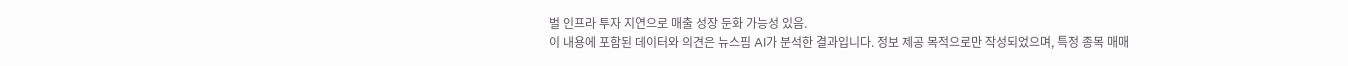벌 인프라 투자 지연으로 매출 성장 둔화 가능성 있음.
이 내용에 포함된 데이터와 의견은 뉴스핌 AI가 분석한 결과입니다. 정보 제공 목적으로만 작성되었으며, 특정 종목 매매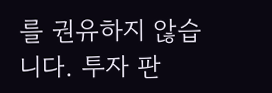를 권유하지 않습니다. 투자 판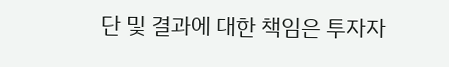단 및 결과에 대한 책임은 투자자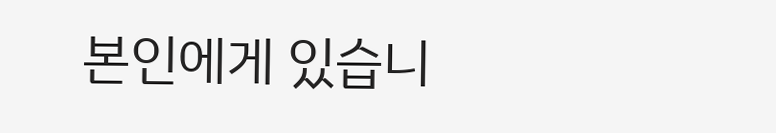본인에게 있습니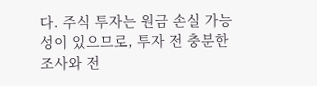다. 주식 투자는 원금 손실 가능성이 있으므로, 투자 전 충분한 조사와 전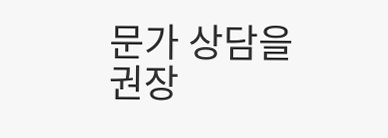문가 상담을 권장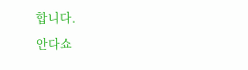합니다.
안다쇼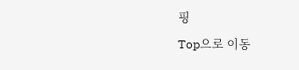핑
Top으로 이동